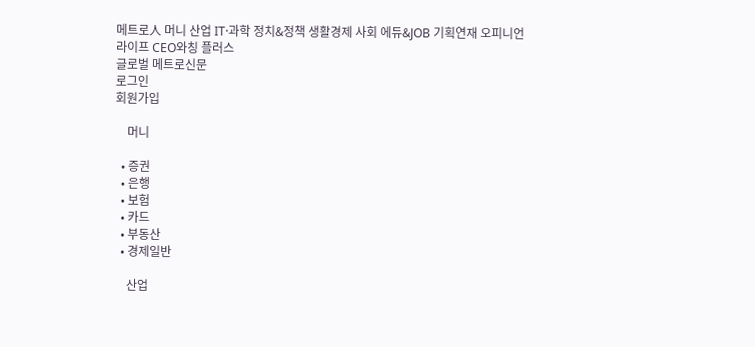메트로人 머니 산업 IT·과학 정치&정책 생활경제 사회 에듀&JOB 기획연재 오피니언 라이프 CEO와칭 플러스
글로벌 메트로신문
로그인
회원가입

    머니

  • 증권
  • 은행
  • 보험
  • 카드
  • 부동산
  • 경제일반

    산업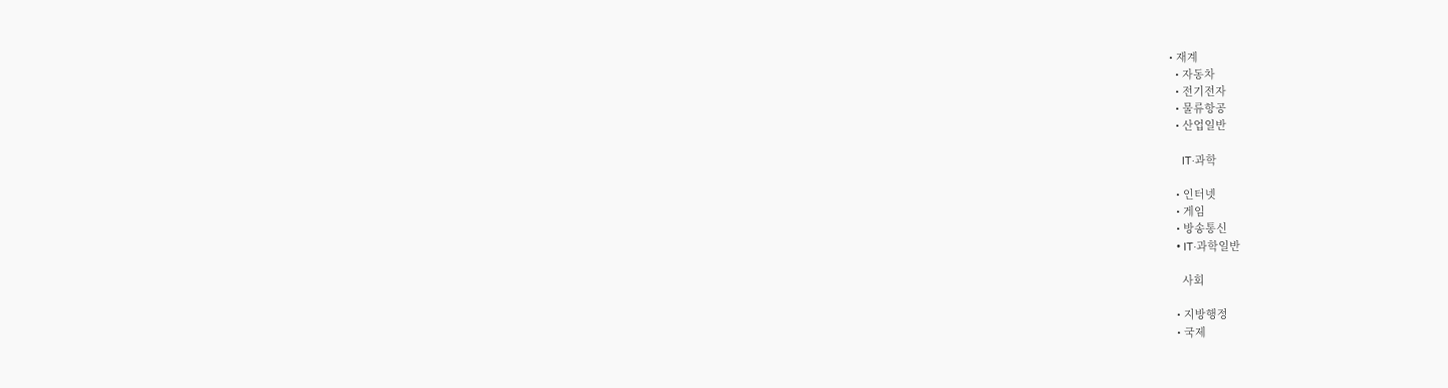• 재계
  • 자동차
  • 전기전자
  • 물류항공
  • 산업일반

    IT·과학

  • 인터넷
  • 게임
  • 방송통신
  • IT·과학일반

    사회

  • 지방행정
  • 국제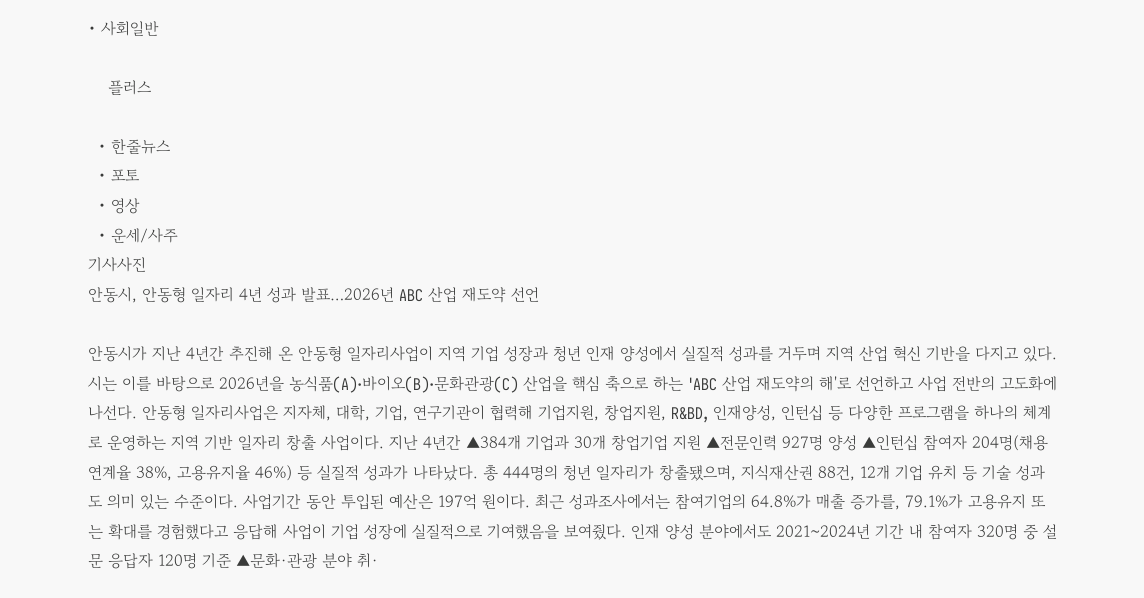• 사회일반

    플러스

  • 한줄뉴스
  • 포토
  • 영상
  • 운세/사주
기사사진
안동시, 안동형 일자리 4년 성과 발표…2026년 ABC 산업 재도약 선언

안동시가 지난 4년간 추진해 온 안동형 일자리사업이 지역 기업 성장과 청년 인재 양성에서 실질적 성과를 거두며 지역 산업 혁신 기반을 다지고 있다. 시는 이를 바탕으로 2026년을 농식품(A)·바이오(B)·문화관광(C) 산업을 핵심 축으로 하는 'ABC 산업 재도약의 해'로 선언하고 사업 전반의 고도화에 나선다. 안동형 일자리사업은 지자체, 대학, 기업, 연구기관이 협력해 기업지원, 창업지원, R&BD, 인재양성, 인턴십 등 다양한 프로그램을 하나의 체계로 운영하는 지역 기반 일자리 창출 사업이다. 지난 4년간 ▲384개 기업과 30개 창업기업 지원 ▲전문인력 927명 양성 ▲인턴십 참여자 204명(채용연계율 38%, 고용유지율 46%) 등 실질적 성과가 나타났다. 총 444명의 청년 일자리가 창출됐으며, 지식재산권 88건, 12개 기업 유치 등 기술 성과도 의미 있는 수준이다. 사업기간 동안 투입된 예산은 197억 원이다. 최근 성과조사에서는 참여기업의 64.8%가 매출 증가를, 79.1%가 고용유지 또는 확대를 경험했다고 응답해 사업이 기업 성장에 실질적으로 기여했음을 보여줬다. 인재 양성 분야에서도 2021~2024년 기간 내 참여자 320명 중 설문 응답자 120명 기준 ▲문화·관광 분야 취·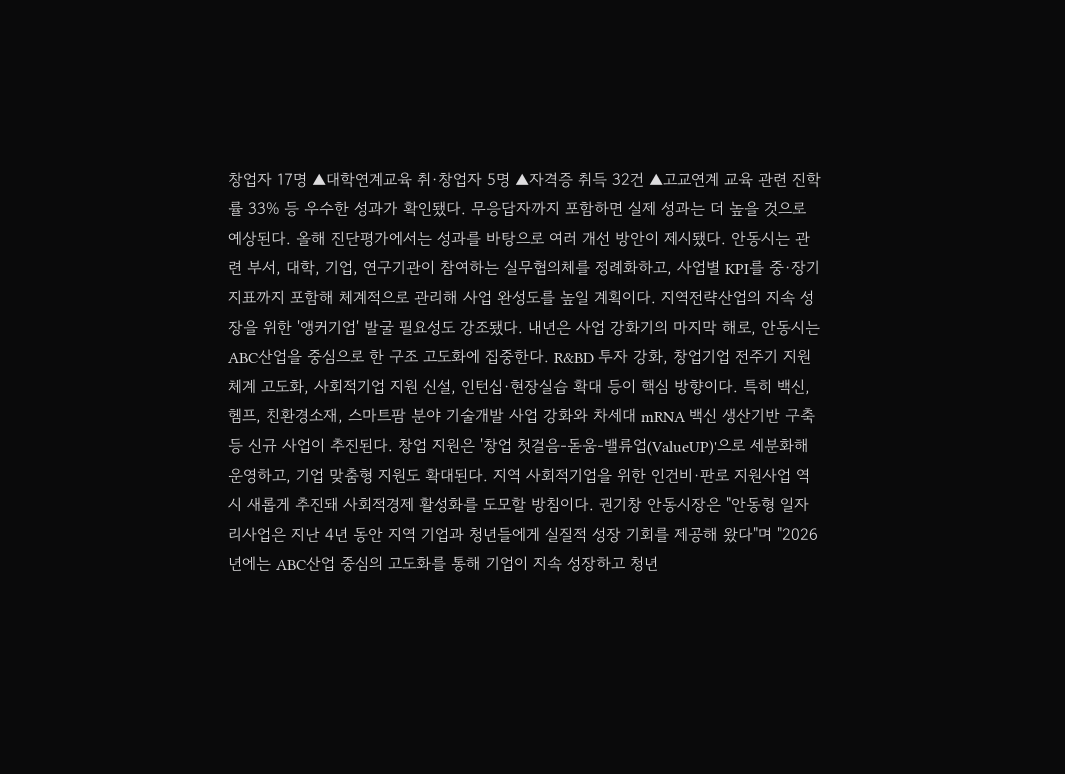창업자 17명 ▲대학연계교육 취·창업자 5명 ▲자격증 취득 32건 ▲고교연계 교육 관련 진학률 33% 등 우수한 성과가 확인됐다. 무응답자까지 포함하면 실제 성과는 더 높을 것으로 예상된다. 올해 진단평가에서는 성과를 바탕으로 여러 개선 방안이 제시됐다. 안동시는 관련 부서, 대학, 기업, 연구기관이 참여하는 실무협의체를 정례화하고, 사업별 KPI를 중·장기 지표까지 포함해 체계적으로 관리해 사업 완성도를 높일 계획이다. 지역전략산업의 지속 성장을 위한 '앵커기업' 발굴 필요성도 강조됐다. 내년은 사업 강화기의 마지막 해로, 안동시는 ABC산업을 중심으로 한 구조 고도화에 집중한다. R&BD 투자 강화, 창업기업 전주기 지원 체계 고도화, 사회적기업 지원 신설, 인턴십·현장실습 확대 등이 핵심 방향이다. 특히 백신, 헴프, 친환경소재, 스마트팜 분야 기술개발 사업 강화와 차세대 mRNA 백신 생산기반 구축 등 신규 사업이 추진된다. 창업 지원은 '창업 첫걸음-돋움-밸류업(ValueUP)'으로 세분화해 운영하고, 기업 맞춤형 지원도 확대된다. 지역 사회적기업을 위한 인건비·판로 지원사업 역시 새롭게 추진돼 사회적경제 활성화를 도모할 방침이다. 권기창 안동시장은 "안동형 일자리사업은 지난 4년 동안 지역 기업과 청년들에게 실질적 성장 기회를 제공해 왔다"며 "2026년에는 ABC산업 중심의 고도화를 통해 기업이 지속 성장하고 청년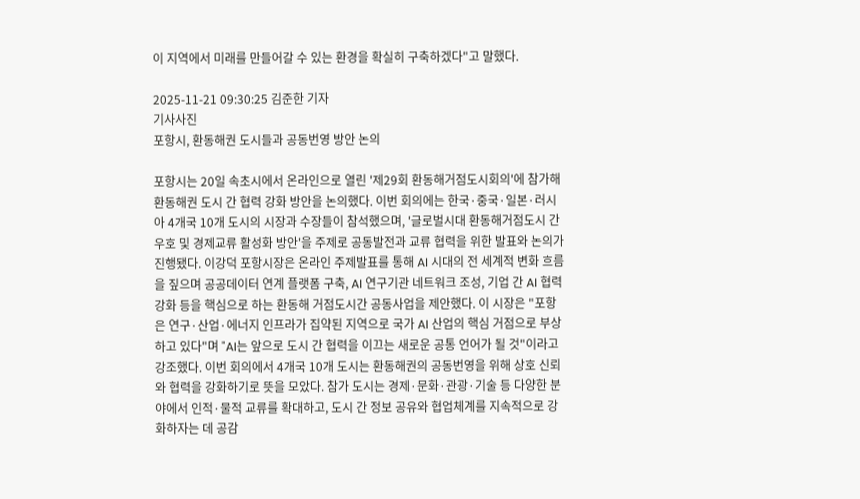이 지역에서 미래를 만들어갈 수 있는 환경을 확실히 구축하겠다"고 말했다.

2025-11-21 09:30:25 김준한 기자
기사사진
포항시, 환동해권 도시들과 공동번영 방안 논의

포항시는 20일 속초시에서 온라인으로 열린 '제29회 환동해거점도시회의'에 참가해 환동해권 도시 간 협력 강화 방안을 논의했다. 이번 회의에는 한국·중국·일본·러시아 4개국 10개 도시의 시장과 수장들이 참석했으며, '글로벌시대 환동해거점도시 간 우호 및 경제교류 활성화 방안'을 주제로 공동발전과 교류 협력을 위한 발표와 논의가 진행됐다. 이강덕 포항시장은 온라인 주제발표를 통해 AI 시대의 전 세계적 변화 흐름을 짚으며 공공데이터 연계 플랫폼 구축, AI 연구기관 네트워크 조성, 기업 간 AI 협력 강화 등을 핵심으로 하는 환동해 거점도시간 공동사업을 제안했다. 이 시장은 "포항은 연구·산업·에너지 인프라가 집약된 지역으로 국가 AI 산업의 핵심 거점으로 부상하고 있다"며 "AI는 앞으로 도시 간 협력을 이끄는 새로운 공통 언어가 될 것"이라고 강조했다. 이번 회의에서 4개국 10개 도시는 환동해권의 공동번영을 위해 상호 신뢰와 협력을 강화하기로 뜻을 모았다. 참가 도시는 경제·문화·관광·기술 등 다양한 분야에서 인적·물적 교류를 확대하고, 도시 간 정보 공유와 협업체계를 지속적으로 강화하자는 데 공감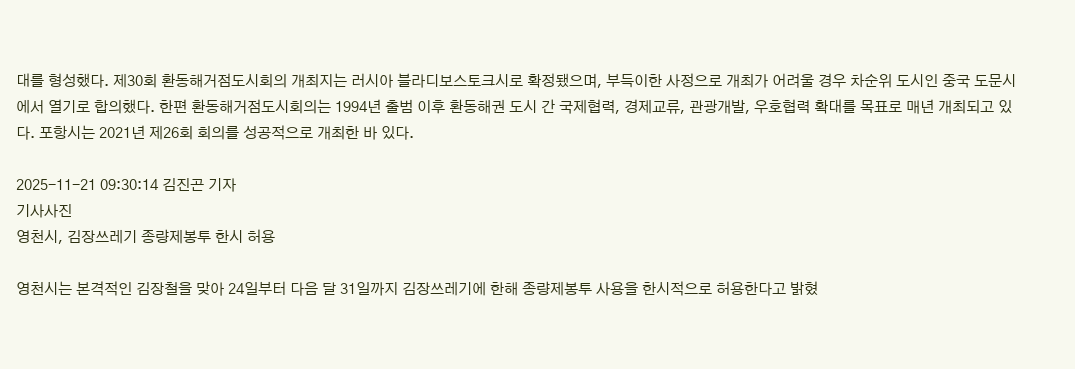대를 형성했다. 제30회 환동해거점도시회의 개최지는 러시아 블라디보스토크시로 확정됐으며, 부득이한 사정으로 개최가 어려울 경우 차순위 도시인 중국 도문시에서 열기로 합의했다. 한편 환동해거점도시회의는 1994년 출범 이후 환동해권 도시 간 국제협력, 경제교류, 관광개발, 우호협력 확대를 목표로 매년 개최되고 있다. 포항시는 2021년 제26회 회의를 성공적으로 개최한 바 있다.

2025-11-21 09:30:14 김진곤 기자
기사사진
영천시, 김장쓰레기 종량제봉투 한시 허용

영천시는 본격적인 김장철을 맞아 24일부터 다음 달 31일까지 김장쓰레기에 한해 종량제봉투 사용을 한시적으로 허용한다고 밝혔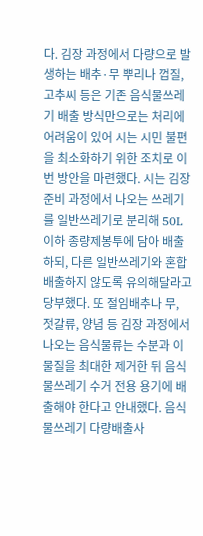다. 김장 과정에서 다량으로 발생하는 배추·무 뿌리나 껍질, 고추씨 등은 기존 음식물쓰레기 배출 방식만으로는 처리에 어려움이 있어 시는 시민 불편을 최소화하기 위한 조치로 이번 방안을 마련했다. 시는 김장 준비 과정에서 나오는 쓰레기를 일반쓰레기로 분리해 50L 이하 종량제봉투에 담아 배출하되, 다른 일반쓰레기와 혼합 배출하지 않도록 유의해달라고 당부했다. 또 절임배추나 무, 젓갈류, 양념 등 김장 과정에서 나오는 음식물류는 수분과 이물질을 최대한 제거한 뒤 음식물쓰레기 수거 전용 용기에 배출해야 한다고 안내했다. 음식물쓰레기 다량배출사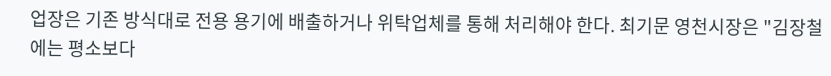업장은 기존 방식대로 전용 용기에 배출하거나 위탁업체를 통해 처리해야 한다. 최기문 영천시장은 "김장철에는 평소보다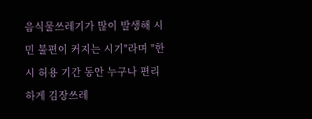음식물쓰레기가 많이 발생해 시민 불편이 커지는 시기"라며 "한시 허용 기간 동안 누구나 편리하게 김장쓰레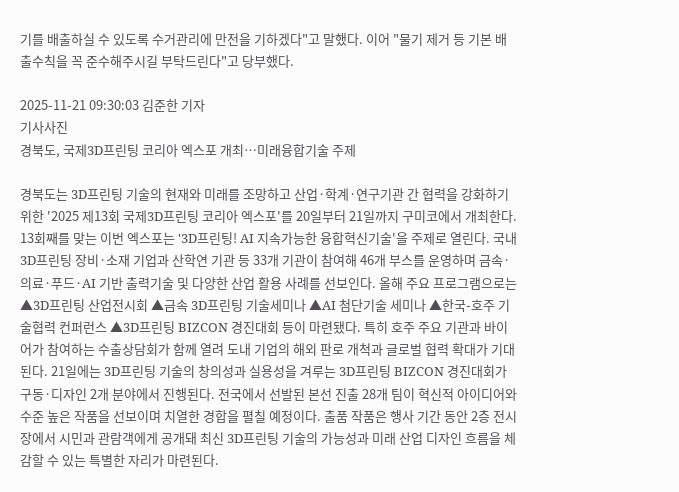기를 배출하실 수 있도록 수거관리에 만전을 기하겠다"고 말했다. 이어 "물기 제거 등 기본 배출수칙을 꼭 준수해주시길 부탁드린다"고 당부했다.

2025-11-21 09:30:03 김준한 기자
기사사진
경북도, 국제3D프린팅 코리아 엑스포 개최…미래융합기술 주제

경북도는 3D프린팅 기술의 현재와 미래를 조망하고 산업·학계·연구기관 간 협력을 강화하기 위한 '2025 제13회 국제3D프린팅 코리아 엑스포'를 20일부터 21일까지 구미코에서 개최한다. 13회째를 맞는 이번 엑스포는 '3D프린팅! AI 지속가능한 융합혁신기술'을 주제로 열린다. 국내 3D프린팅 장비·소재 기업과 산학연 기관 등 33개 기관이 참여해 46개 부스를 운영하며 금속·의료·푸드·AI 기반 출력기술 및 다양한 산업 활용 사례를 선보인다. 올해 주요 프로그램으로는 ▲3D프린팅 산업전시회 ▲금속 3D프린팅 기술세미나 ▲AI 첨단기술 세미나 ▲한국-호주 기술협력 컨퍼런스 ▲3D프린팅 BIZCON 경진대회 등이 마련됐다. 특히 호주 주요 기관과 바이어가 참여하는 수출상담회가 함께 열려 도내 기업의 해외 판로 개척과 글로벌 협력 확대가 기대된다. 21일에는 3D프린팅 기술의 창의성과 실용성을 겨루는 3D프린팅 BIZCON 경진대회가 구동·디자인 2개 분야에서 진행된다. 전국에서 선발된 본선 진출 28개 팀이 혁신적 아이디어와 수준 높은 작품을 선보이며 치열한 경합을 펼칠 예정이다. 출품 작품은 행사 기간 동안 2층 전시장에서 시민과 관람객에게 공개돼 최신 3D프린팅 기술의 가능성과 미래 산업 디자인 흐름을 체감할 수 있는 특별한 자리가 마련된다.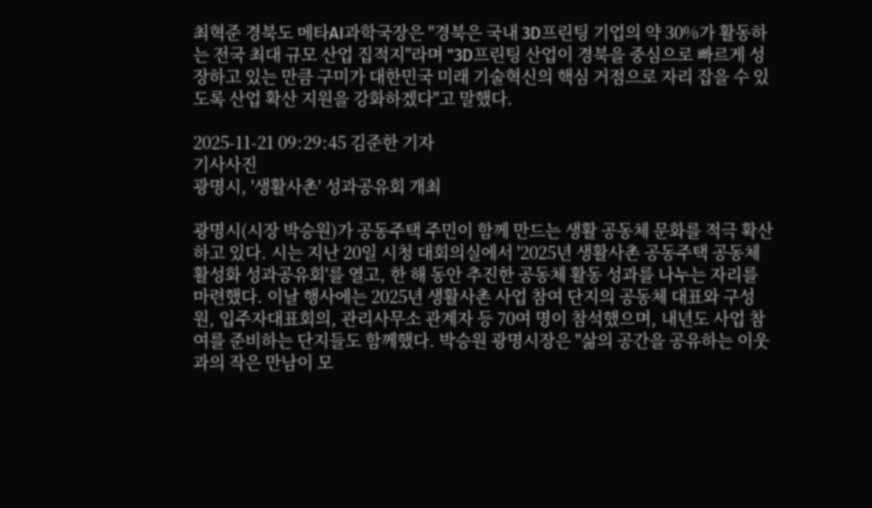최혁준 경북도 메타AI과학국장은 "경북은 국내 3D프린팅 기업의 약 30%가 활동하는 전국 최대 규모 산업 집적지"라며 "3D프린팅 산업이 경북을 중심으로 빠르게 성장하고 있는 만큼 구미가 대한민국 미래 기술혁신의 핵심 거점으로 자리 잡을 수 있도록 산업 확산 지원을 강화하겠다"고 말했다.

2025-11-21 09:29:45 김준한 기자
기사사진
광명시, '생활사촌' 성과공유회 개최

광명시(시장 박승원)가 공동주택 주민이 함께 만드는 생활 공동체 문화를 적극 확산하고 있다. 시는 지난 20일 시청 대회의실에서 '2025년 생활사촌 공동주택 공동체 활성화 성과공유회'를 열고, 한 해 동안 추진한 공동체 활동 성과를 나누는 자리를 마련했다. 이날 행사에는 2025년 생활사촌 사업 참여 단지의 공동체 대표와 구성원, 입주자대표회의, 관리사무소 관계자 등 70여 명이 참석했으며, 내년도 사업 참여를 준비하는 단지들도 함께했다. 박승원 광명시장은 "삶의 공간을 공유하는 이웃과의 작은 만남이 모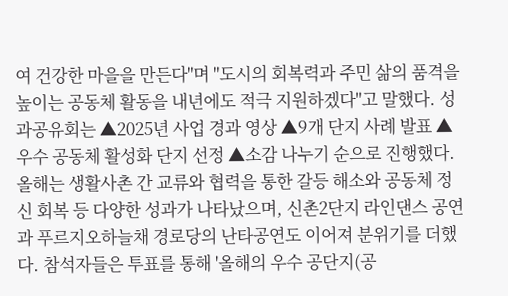여 건강한 마을을 만든다"며 "도시의 회복력과 주민 삶의 품격을 높이는 공동체 활동을 내년에도 적극 지원하겠다"고 말했다. 성과공유회는 ▲2025년 사업 경과 영상 ▲9개 단지 사례 발표 ▲우수 공동체 활성화 단지 선정 ▲소감 나누기 순으로 진행했다. 올해는 생활사촌 간 교류와 협력을 통한 갈등 해소와 공동체 정신 회복 등 다양한 성과가 나타났으며, 신촌2단지 라인댄스 공연과 푸르지오하늘채 경로당의 난타공연도 이어져 분위기를 더했다. 참석자들은 투표를 통해 '올해의 우수 공단지(공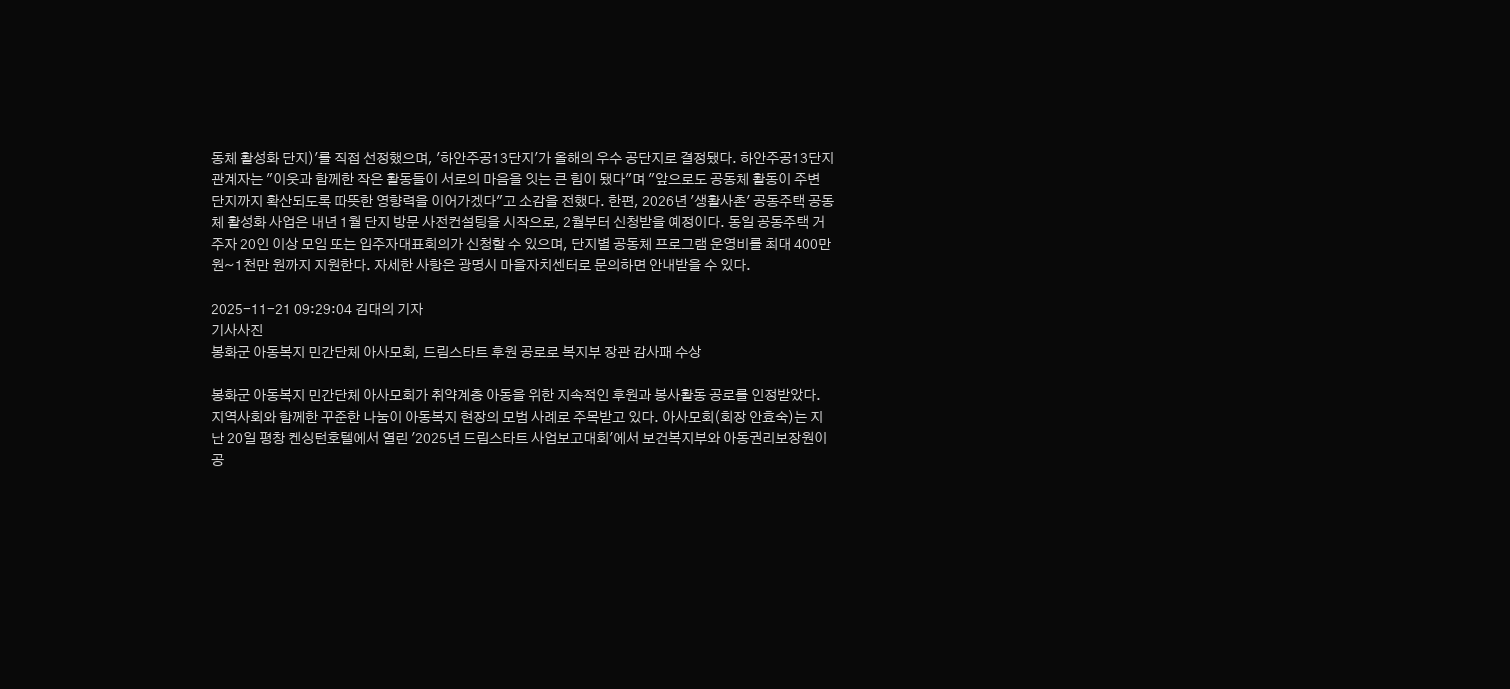동체 활성화 단지)'를 직접 선정했으며, '하안주공13단지'가 올해의 우수 공단지로 결정됐다. 하안주공13단지 관계자는 "이웃과 함께한 작은 활동들이 서로의 마음을 잇는 큰 힘이 됐다"며 "앞으로도 공동체 활동이 주변 단지까지 확산되도록 따뜻한 영향력을 이어가겠다"고 소감을 전했다. 한편, 2026년 '생활사촌' 공동주택 공동체 활성화 사업은 내년 1월 단지 방문 사전컨설팅을 시작으로, 2월부터 신청받을 예정이다. 동일 공동주택 거주자 20인 이상 모임 또는 입주자대표회의가 신청할 수 있으며, 단지별 공동체 프로그램 운영비를 최대 400만 원~1천만 원까지 지원한다. 자세한 사항은 광명시 마을자치센터로 문의하면 안내받을 수 있다.

2025-11-21 09:29:04 김대의 기자
기사사진
봉화군 아동복지 민간단체 아사모회, 드림스타트 후원 공로로 복지부 장관 감사패 수상

봉화군 아동복지 민간단체 아사모회가 취약계층 아동을 위한 지속적인 후원과 봉사활동 공로를 인정받았다. 지역사회와 함께한 꾸준한 나눔이 아동복지 현장의 모범 사례로 주목받고 있다. 아사모회(회장 안효숙)는 지난 20일 평창 켄싱턴호텔에서 열린 '2025년 드림스타트 사업보고대회'에서 보건복지부와 아동권리보장원이 공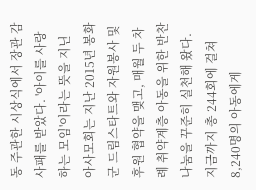동 주관한 시상식에서 장관 감사패를 받았다. '아이를 사랑하는 모임'이라는 뜻을 지닌 아사모회는 지난 2015년 봉화군 드림스타트와 자원봉사 및 후원 협약을 맺고, 매월 두 차례 취약계층 아동을 위한 반찬 나눔을 꾸준히 실천해 왔다. 지금까지 총 244회에 걸쳐 8,240명의 아동에게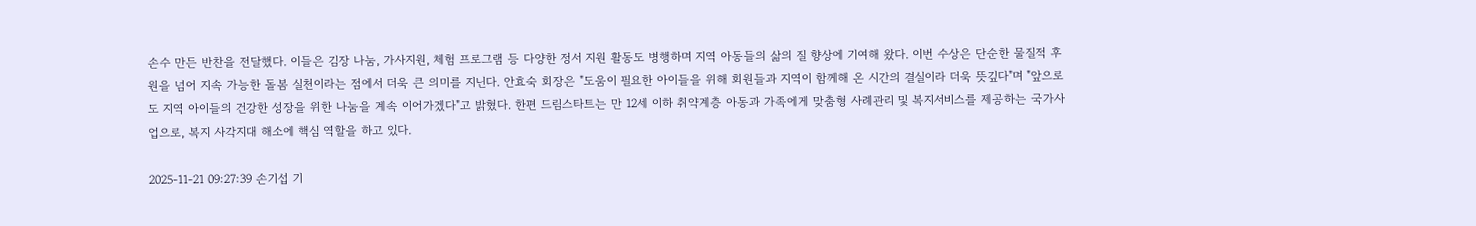손수 만든 반찬을 전달했다. 이들은 김장 나눔, 가사지원, 체험 프로그램 등 다양한 정서 지원 활동도 병행하며 지역 아동들의 삶의 질 향상에 기여해 왔다. 이번 수상은 단순한 물질적 후원을 넘어 지속 가능한 돌봄 실천이라는 점에서 더욱 큰 의미를 지닌다. 안효숙 회장은 "도움이 필요한 아이들을 위해 회원들과 지역이 함께해 온 시간의 결실이라 더욱 뜻깊다"며 "앞으로도 지역 아이들의 건강한 성장을 위한 나눔을 계속 이어가겠다"고 밝혔다. 한편 드림스타트는 만 12세 이하 취약계층 아동과 가족에게 맞춤형 사례관리 및 복지서비스를 제공하는 국가사업으로, 복지 사각지대 해소에 핵심 역할을 하고 있다.

2025-11-21 09:27:39 손기섭 기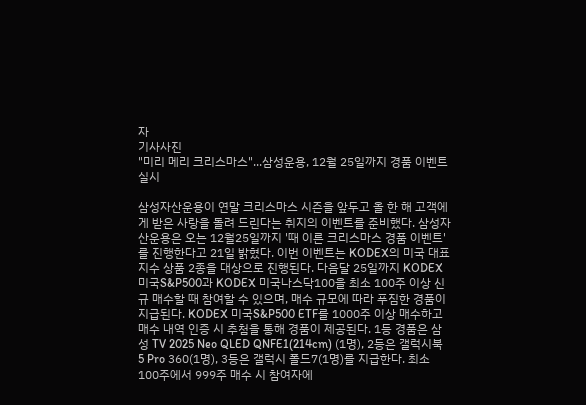자
기사사진
"미리 메리 크리스마스"...삼성운용, 12월 25일까지 경품 이벤트 실시

삼성자산운용이 연말 크리스마스 시즌을 앞두고 올 한 해 고객에게 받은 사랑을 돌려 드린다는 취지의 이벤트를 준비했다. 삼성자산운용은 오는 12월25일까지 '때 이른 크리스마스 경품 이벤트'를 진행한다고 21일 밝혔다. 이번 이벤트는 KODEX의 미국 대표지수 상품 2종을 대상으로 진행된다. 다음달 25일까지 KODEX 미국S&P500과 KODEX 미국나스닥100을 최소 100주 이상 신규 매수할 때 참여할 수 있으며, 매수 규모에 따라 푸짐한 경품이 지급된다. KODEX 미국S&P500 ETF를 1000주 이상 매수하고 매수 내역 인증 시 추첨을 통해 경품이 제공된다. 1등 경품은 삼성 TV 2025 Neo QLED QNFE1(214cm) (1명), 2등은 갤럭시북5 Pro 360(1명), 3등은 갤럭시 폴드7(1명)를 지급한다. 최소 100주에서 999주 매수 시 참여자에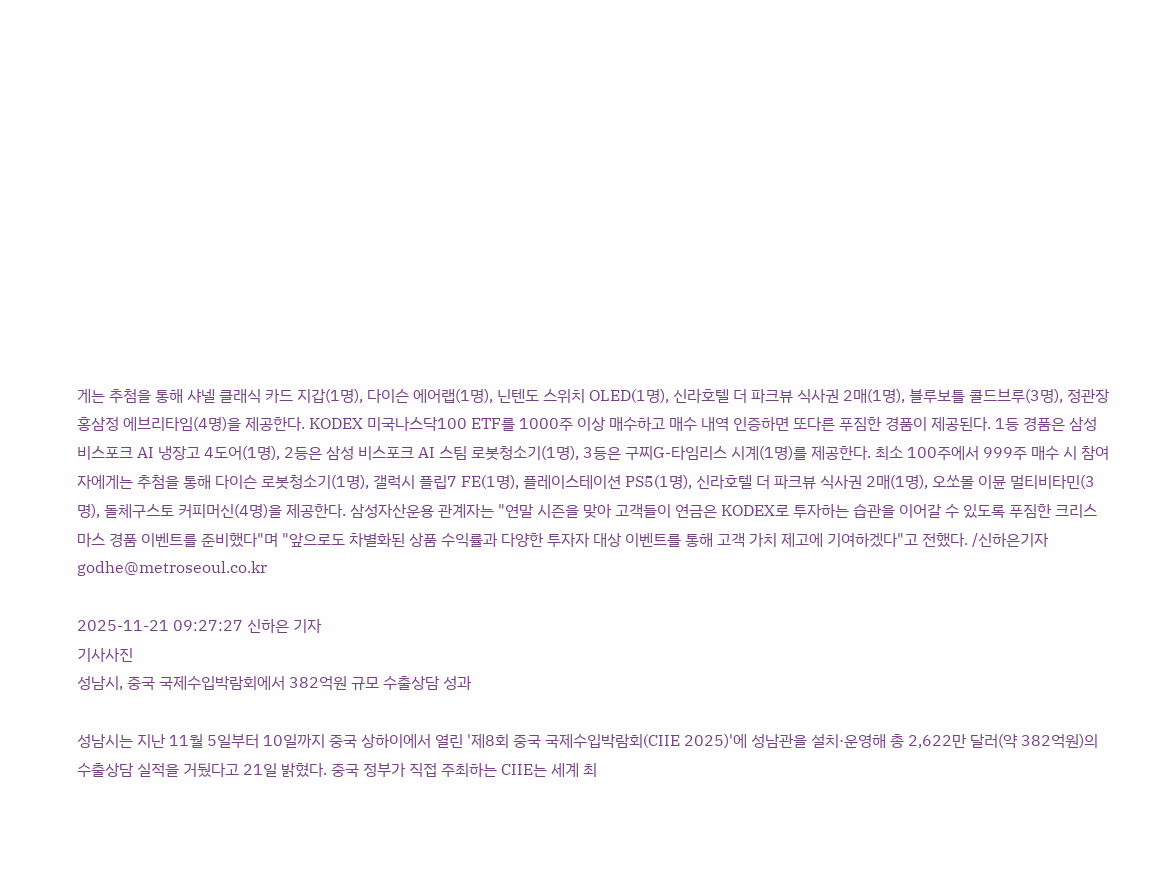게는 추첨을 통해 샤넬 클래식 카드 지갑(1명), 다이슨 에어랩(1명), 닌텐도 스위치 OLED(1명), 신라호텔 더 파크뷰 식사권 2매(1명), 블루보틀 콜드브루(3명), 정관장 홍삼정 에브리타임(4명)을 제공한다. KODEX 미국나스닥100 ETF를 1000주 이상 매수하고 매수 내역 인증하면 또다른 푸짐한 경품이 제공된다. 1등 경품은 삼성 비스포크 AI 냉장고 4도어(1명), 2등은 삼성 비스포크 AI 스팀 로봇청소기(1명), 3등은 구찌G-타임리스 시계(1명)를 제공한다. 최소 100주에서 999주 매수 시 참여자에게는 추첨을 통해 다이슨 로봇청소기(1명), 갤럭시 플립7 FE(1명), 플레이스테이션 PS5(1명), 신라호텔 더 파크뷰 식사권 2매(1명), 오쏘몰 이뮨 멀티비타민(3명), 돌체구스토 커피머신(4명)을 제공한다. 삼성자산운용 관계자는 "연말 시즌을 맞아 고객들이 연금은 KODEX로 투자하는 습관을 이어갈 수 있도록 푸짐한 크리스마스 경품 이벤트를 준비했다"며 "앞으로도 차별화된 상품 수익률과 다양한 투자자 대상 이벤트를 통해 고객 가치 제고에 기여하겠다"고 전했다. /신하은기자 godhe@metroseoul.co.kr

2025-11-21 09:27:27 신하은 기자
기사사진
성남시, 중국 국제수입박람회에서 382억원 규모 수출상담 성과

성남시는 지난 11월 5일부터 10일까지 중국 상하이에서 열린 '제8회 중국 국제수입박람회(CIIE 2025)'에 성남관을 설치·운영해 총 2,622만 달러(약 382억원)의 수출상담 실적을 거뒀다고 21일 밝혔다. 중국 정부가 직접 주최하는 CIIE는 세계 최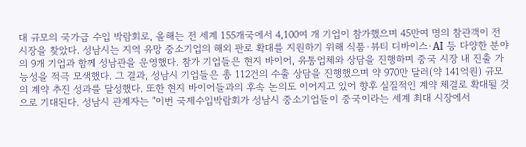대 규모의 국가급 수입 박람회로, 올해는 전 세계 155개국에서 4,100여 개 기업이 참가했으며 45만여 명의 참관객이 전시장을 찾았다. 성남시는 지역 유망 중소기업의 해외 판로 확대를 지원하기 위해 식품·뷰티 디바이스·AI 등 다양한 분야의 9개 기업과 함께 성남관을 운영했다. 참가 기업들은 현지 바이어, 유통업체와 상담을 진행하며 중국 시장 내 진출 가능성을 적극 모색했다. 그 결과, 성남시 기업들은 총 112건의 수출 상담을 진행했으며 약 970만 달러(약 141억원) 규모의 계약 추진 성과를 달성했다. 또한 현지 바이어들과의 후속 논의도 이어지고 있어 향후 실질적인 계약 체결로 확대될 것으로 기대된다. 성남시 관계자는 "이번 국제수입박람회가 성남시 중소기업들이 중국이라는 세계 최대 시장에서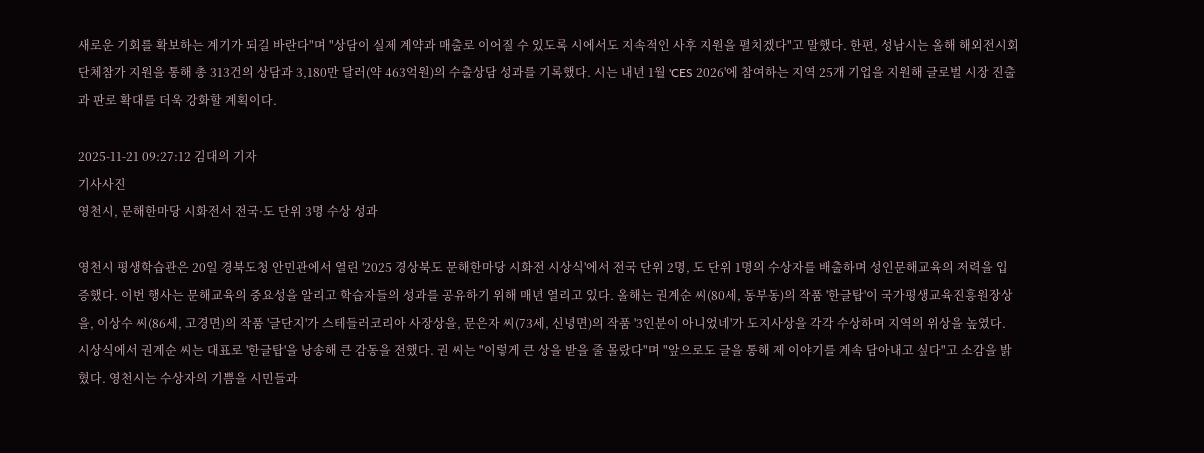새로운 기회를 확보하는 계기가 되길 바란다"며 "상담이 실제 계약과 매출로 이어질 수 있도록 시에서도 지속적인 사후 지원을 펼치겠다"고 말했다. 한편, 성남시는 올해 해외전시회 단체참가 지원을 통해 총 313건의 상담과 3,180만 달러(약 463억원)의 수출상담 성과를 기록했다. 시는 내년 1월 'CES 2026'에 참여하는 지역 25개 기업을 지원해 글로벌 시장 진출과 판로 확대를 더욱 강화할 계획이다.

2025-11-21 09:27:12 김대의 기자
기사사진
영천시, 문해한마당 시화전서 전국·도 단위 3명 수상 성과

영천시 평생학습관은 20일 경북도청 안민관에서 열린 '2025 경상북도 문해한마당 시화전 시상식'에서 전국 단위 2명, 도 단위 1명의 수상자를 배출하며 성인문해교육의 저력을 입증했다. 이번 행사는 문해교육의 중요성을 알리고 학습자들의 성과를 공유하기 위해 매년 열리고 있다. 올해는 권계순 씨(80세, 동부동)의 작품 '한글탑'이 국가평생교육진흥원장상을, 이상수 씨(86세, 고경면)의 작품 '글단지'가 스테들러코리아 사장상을, 문은자 씨(73세, 신녕면)의 작품 '3인분이 아니었네'가 도지사상을 각각 수상하며 지역의 위상을 높였다. 시상식에서 권계순 씨는 대표로 '한글탑'을 낭송해 큰 감동을 전했다. 권 씨는 "이렇게 큰 상을 받을 줄 몰랐다"며 "앞으로도 글을 통해 제 이야기를 계속 담아내고 싶다"고 소감을 밝혔다. 영천시는 수상자의 기쁨을 시민들과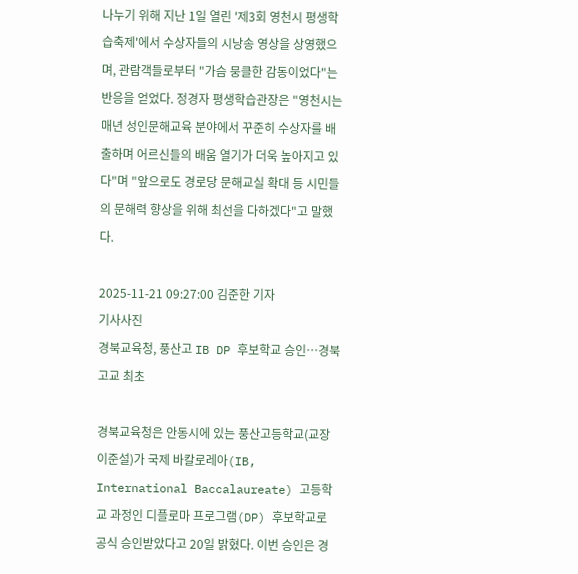나누기 위해 지난 1일 열린 '제3회 영천시 평생학습축제'에서 수상자들의 시낭송 영상을 상영했으며, 관람객들로부터 "가슴 뭉클한 감동이었다"는 반응을 얻었다. 정경자 평생학습관장은 "영천시는 매년 성인문해교육 분야에서 꾸준히 수상자를 배출하며 어르신들의 배움 열기가 더욱 높아지고 있다"며 "앞으로도 경로당 문해교실 확대 등 시민들의 문해력 향상을 위해 최선을 다하겠다"고 말했다.

2025-11-21 09:27:00 김준한 기자
기사사진
경북교육청, 풍산고 IB DP 후보학교 승인…경북 고교 최초

경북교육청은 안동시에 있는 풍산고등학교(교장 이준설)가 국제 바칼로레아(IB, International Baccalaureate) 고등학교 과정인 디플로마 프로그램(DP) 후보학교로 공식 승인받았다고 20일 밝혔다. 이번 승인은 경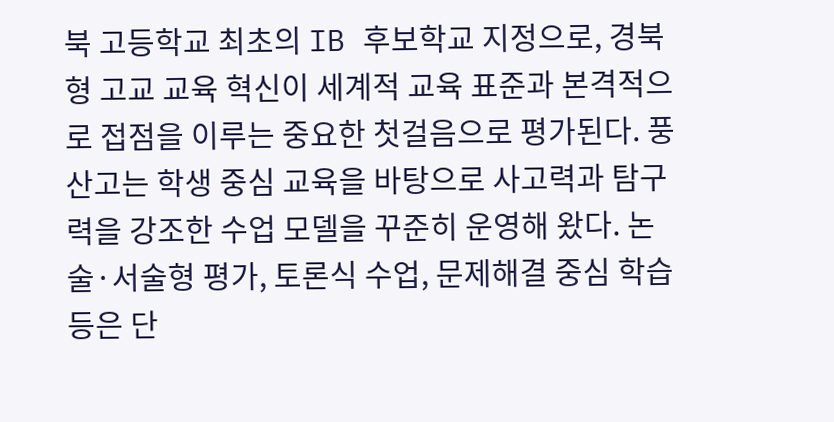북 고등학교 최초의 IB 후보학교 지정으로, 경북형 고교 교육 혁신이 세계적 교육 표준과 본격적으로 접점을 이루는 중요한 첫걸음으로 평가된다. 풍산고는 학생 중심 교육을 바탕으로 사고력과 탐구력을 강조한 수업 모델을 꾸준히 운영해 왔다. 논술·서술형 평가, 토론식 수업, 문제해결 중심 학습 등은 단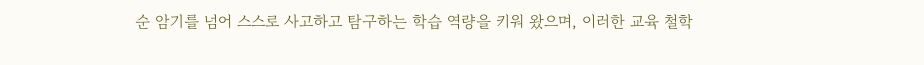순 암기를 넘어 스스로 사고하고 탐구하는 학습 역량을 키워 왔으며, 이러한 교육 철학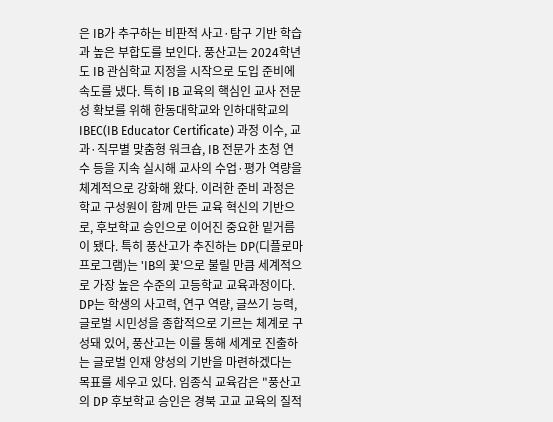은 IB가 추구하는 비판적 사고·탐구 기반 학습과 높은 부합도를 보인다. 풍산고는 2024학년도 IB 관심학교 지정을 시작으로 도입 준비에 속도를 냈다. 특히 IB 교육의 핵심인 교사 전문성 확보를 위해 한동대학교와 인하대학교의 IBEC(IB Educator Certificate) 과정 이수, 교과·직무별 맞춤형 워크숍, IB 전문가 초청 연수 등을 지속 실시해 교사의 수업·평가 역량을 체계적으로 강화해 왔다. 이러한 준비 과정은 학교 구성원이 함께 만든 교육 혁신의 기반으로, 후보학교 승인으로 이어진 중요한 밑거름이 됐다. 특히 풍산고가 추진하는 DP(디플로마 프로그램)는 'IB의 꽃'으로 불릴 만큼 세계적으로 가장 높은 수준의 고등학교 교육과정이다. DP는 학생의 사고력, 연구 역량, 글쓰기 능력, 글로벌 시민성을 종합적으로 기르는 체계로 구성돼 있어, 풍산고는 이를 통해 세계로 진출하는 글로벌 인재 양성의 기반을 마련하겠다는 목표를 세우고 있다. 임종식 교육감은 "풍산고의 DP 후보학교 승인은 경북 고교 교육의 질적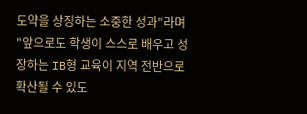도약을 상징하는 소중한 성과"라며 "앞으로도 학생이 스스로 배우고 성장하는 IB형 교육이 지역 전반으로 확산될 수 있도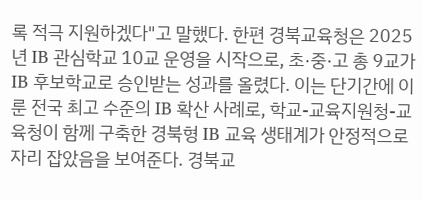록 적극 지원하겠다"고 말했다. 한편 경북교육청은 2025년 IB 관심학교 10교 운영을 시작으로, 초·중·고 총 9교가 IB 후보학교로 승인받는 성과를 올렸다. 이는 단기간에 이룬 전국 최고 수준의 IB 확산 사례로, 학교-교육지원청-교육청이 함께 구축한 경북형 IB 교육 생태계가 안정적으로 자리 잡았음을 보여준다. 경북교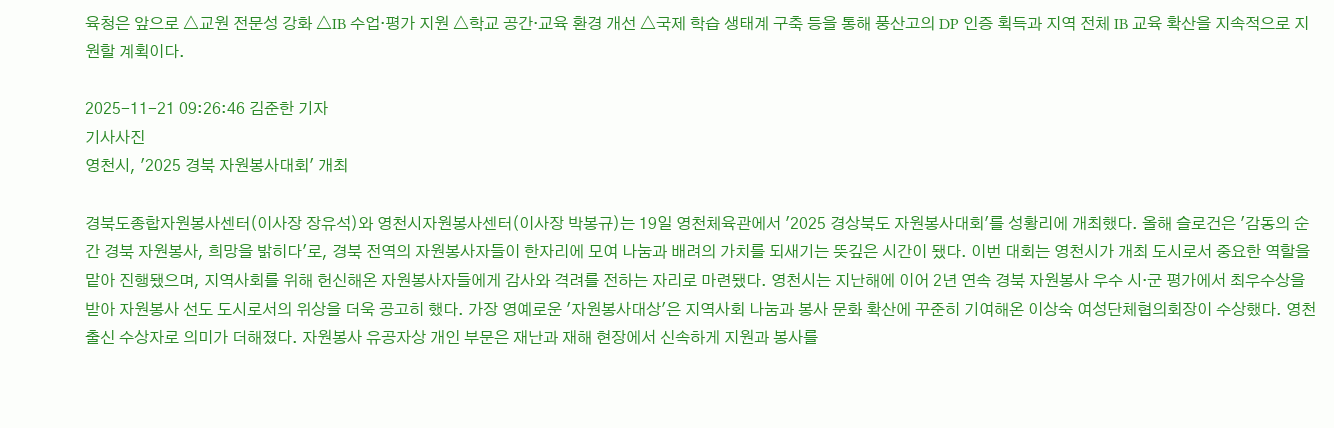육청은 앞으로 △교원 전문성 강화 △IB 수업·평가 지원 △학교 공간·교육 환경 개선 △국제 학습 생태계 구축 등을 통해 풍산고의 DP 인증 획득과 지역 전체 IB 교육 확산을 지속적으로 지원할 계획이다.

2025-11-21 09:26:46 김준한 기자
기사사진
영천시, '2025 경북 자원봉사대회' 개최

경북도종합자원봉사센터(이사장 장유석)와 영천시자원봉사센터(이사장 박봉규)는 19일 영천체육관에서 '2025 경상북도 자원봉사대회'를 성황리에 개최했다. 올해 슬로건은 '감동의 순간 경북 자원봉사, 희망을 밝히다'로, 경북 전역의 자원봉사자들이 한자리에 모여 나눔과 배려의 가치를 되새기는 뜻깊은 시간이 됐다. 이번 대회는 영천시가 개최 도시로서 중요한 역할을 맡아 진행됐으며, 지역사회를 위해 헌신해온 자원봉사자들에게 감사와 격려를 전하는 자리로 마련됐다. 영천시는 지난해에 이어 2년 연속 경북 자원봉사 우수 시·군 평가에서 최우수상을 받아 자원봉사 선도 도시로서의 위상을 더욱 공고히 했다. 가장 영예로운 '자원봉사대상'은 지역사회 나눔과 봉사 문화 확산에 꾸준히 기여해온 이상숙 여성단체협의회장이 수상했다. 영천 출신 수상자로 의미가 더해졌다. 자원봉사 유공자상 개인 부문은 재난과 재해 현장에서 신속하게 지원과 봉사를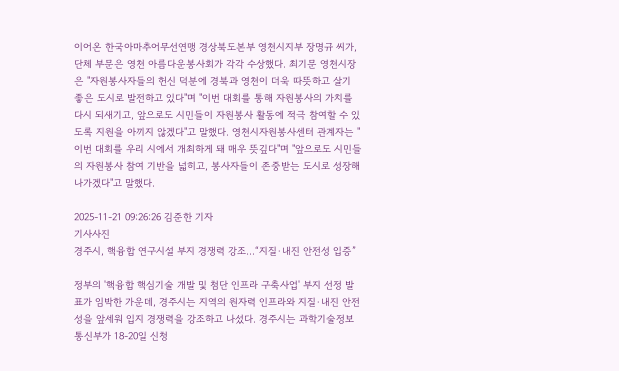이어온 한국아마추어무선연맹 경상북도본부 영천시지부 장명규 씨가, 단체 부문은 영천 아름다운봉사회가 각각 수상했다. 최기문 영천시장은 "자원봉사자들의 헌신 덕분에 경북과 영천이 더욱 따뜻하고 살기 좋은 도시로 발전하고 있다"며 "이번 대회를 통해 자원봉사의 가치를 다시 되새기고, 앞으로도 시민들이 자원봉사 활동에 적극 참여할 수 있도록 지원을 아끼지 않겠다"고 말했다. 영천시자원봉사센터 관계자는 "이번 대회를 우리 시에서 개최하게 돼 매우 뜻깊다"며 "앞으로도 시민들의 자원봉사 참여 기반을 넓히고, 봉사자들이 존중받는 도시로 성장해 나가겠다"고 말했다.

2025-11-21 09:26:26 김준한 기자
기사사진
경주시, 핵융합 연구시설 부지 경쟁력 강조…“지질·내진 안전성 입증”

정부의 '핵융합 핵심기술 개발 및 첨단 인프라 구축사업' 부지 선정 발표가 임박한 가운데, 경주시는 지역의 원자력 인프라와 지질·내진 안전성을 앞세워 입지 경쟁력을 강조하고 나섰다. 경주시는 과학기술정보통신부가 18-20일 신청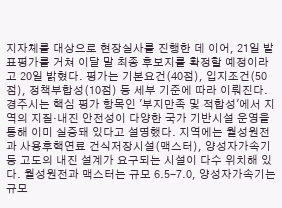지자체를 대상으로 현장실사를 진행한 데 이어, 21일 발표평가를 거쳐 이달 말 최종 후보지를 확정할 예정이라고 20일 밝혔다. 평가는 기본요건(40점), 입지조건(50점), 정책부합성(10점) 등 세부 기준에 따라 이뤄진다. 경주시는 핵심 평가 항목인 '부지만족 및 적합성'에서 지역의 지질·내진 안전성이 다양한 국가 기반시설 운영을 통해 이미 실증돼 있다고 설명했다. 지역에는 월성원전과 사용후핵연료 건식저장시설(맥스터), 양성자가속기 등 고도의 내진 설계가 요구되는 시설이 다수 위치해 있다. 월성원전과 맥스터는 규모 6.5-7.0, 양성자가속기는 규모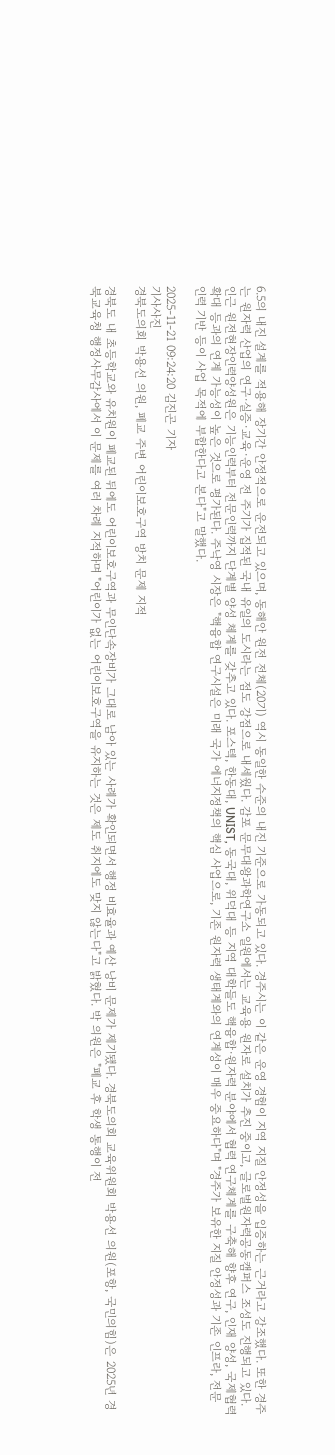6.5의 내진 설계를 적용해 장기간 안정적으로 운전되고 있으며, 동해안 원전 전체(20기) 역시 동일한 수준의 내진 기준으로 가동되고 있다. 경주시는 이 같은 운영 경험이 지역 지질 안정성을 입증하는 근거라고 강조했다. 또한 경주는 원자력 산업의 연구·실증·교육·운영 전 주기가 집적된 국내 유일의 도시라는 점도 강점으로 내세웠다. 감포 문무대왕과학연구소 일원에서는 교육용 원자로 설치가 추진 중이고, 글로벌원자력공동캠퍼스 조성도 진행되고 있다. 인근 원전현장인력양성원은 기능인력부터 전문인력까지 단계별 양성 체계를 갖추고 있다. 포스텍, 한동대, UNIST, 동국대, 위덕대 등 지역 대학들도 핵융합·원자력 분야에서 협력 연구체계를 구축해 향후 연구, 인재 양성, 국제협력 확대 등과의 연계 가능성이 높은 것으로 평가된다. 주낙영 시장은 "핵융합 연구시설은 미래 국가 에너지정책의 핵심 사업으로, 기존 원자력 생태계와의 연계성이 매우 중요하다"며 "경주가 보유한 지질 안정성과 기존 인프라, 전문 인력 기반 등이 사업 목적에 부합한다고 본다"고 말했다.

2025-11-21 09:24:20 김진곤 기자
기사사진
경북도의회 박용선 의원, 폐교 주변 어린이보호구역 방치 문제 지적

경북도 내 초등학교와 유치원이 폐교된 뒤에도 어린이보호구역과 무인단속장비가 그대로 남아 있는 사례가 확인되면서 행정 비효율과 예산 낭비 문제가 제기됐다. 경북도의회 교육위원회 박용선 의원(포항, 국민의힘)은 2025년 경북교육청 행정사무감사에서 이 문제를 여러 차례 지적하며 "어린이가 없는 어린이보호구역을 유지하는 것은 제도 취지에도 맞지 않는다"고 밝혔다. 박 의원은 "폐교 후 학생 통행이 전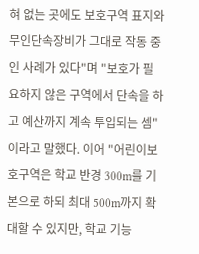혀 없는 곳에도 보호구역 표지와 무인단속장비가 그대로 작동 중인 사례가 있다"며 "보호가 필요하지 않은 구역에서 단속을 하고 예산까지 계속 투입되는 셈"이라고 말했다. 이어 "어린이보호구역은 학교 반경 300m를 기본으로 하되 최대 500m까지 확대할 수 있지만, 학교 기능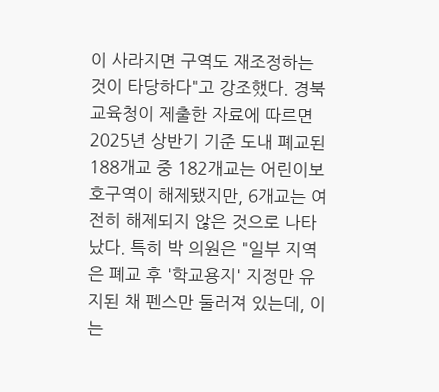이 사라지면 구역도 재조정하는 것이 타당하다"고 강조했다. 경북교육청이 제출한 자료에 따르면 2025년 상반기 기준 도내 폐교된 188개교 중 182개교는 어린이보호구역이 해제됐지만, 6개교는 여전히 해제되지 않은 것으로 나타났다. 특히 박 의원은 "일부 지역은 폐교 후 '학교용지' 지정만 유지된 채 펜스만 둘러져 있는데, 이는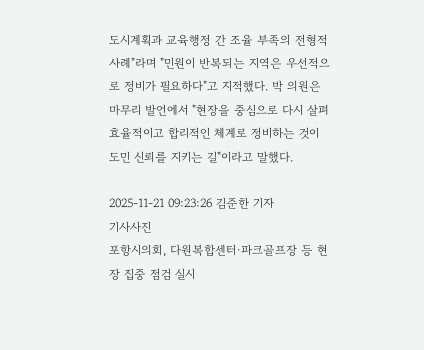도시계획과 교육행정 간 조율 부족의 전형적 사례"라며 "민원이 반복되는 지역은 우선적으로 정비가 필요하다"고 지적했다. 박 의원은 마무리 발언에서 "현장을 중심으로 다시 살펴 효율적이고 합리적인 체계로 정비하는 것이 도민 신뢰를 지키는 길"이라고 말했다.

2025-11-21 09:23:26 김준한 기자
기사사진
포항시의회, 다원복합센터·파크골프장 등 현장 집중 점검 실시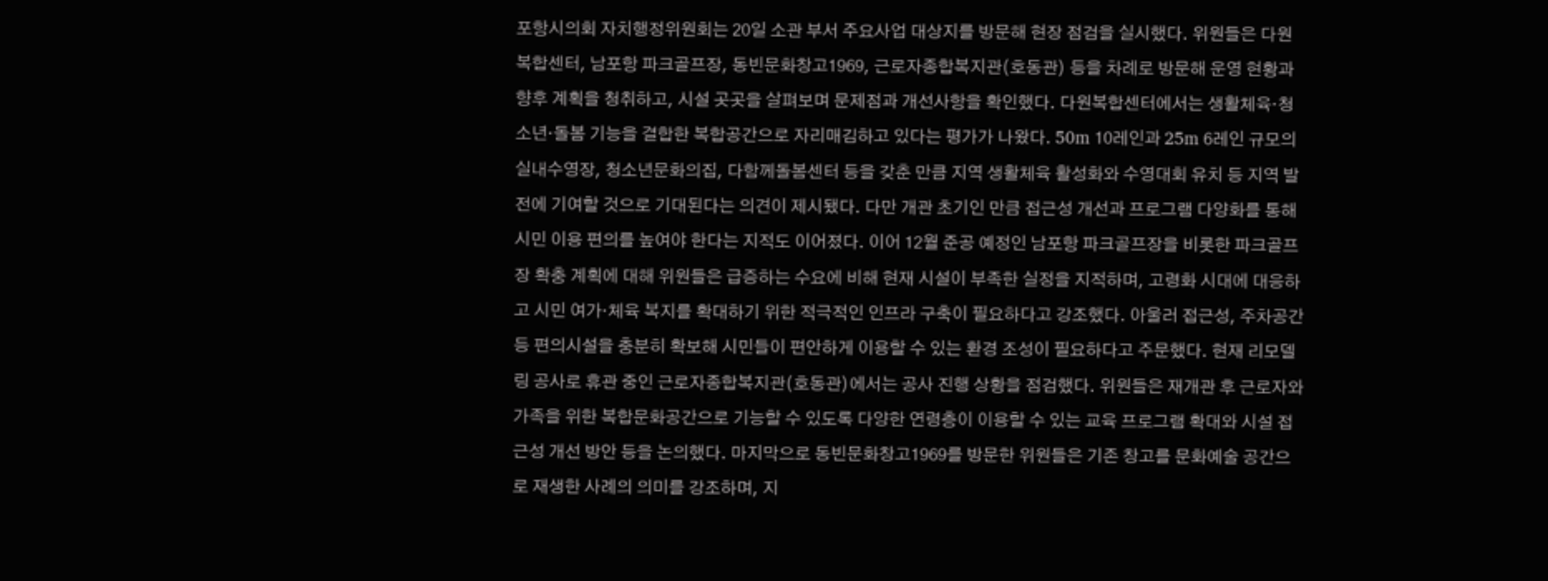포항시의회 자치행정위원회는 20일 소관 부서 주요사업 대상지를 방문해 현장 점검을 실시했다. 위원들은 다원복합센터, 남포항 파크골프장, 동빈문화창고1969, 근로자종합복지관(호동관) 등을 차례로 방문해 운영 현황과 향후 계획을 청취하고, 시설 곳곳을 살펴보며 문제점과 개선사항을 확인했다. 다원복합센터에서는 생활체육·청소년·돌봄 기능을 결합한 복합공간으로 자리매김하고 있다는 평가가 나왔다. 50m 10레인과 25m 6레인 규모의 실내수영장, 청소년문화의집, 다함께돌봄센터 등을 갖춘 만큼 지역 생활체육 활성화와 수영대회 유치 등 지역 발전에 기여할 것으로 기대된다는 의견이 제시됐다. 다만 개관 초기인 만큼 접근성 개선과 프로그램 다양화를 통해 시민 이용 편의를 높여야 한다는 지적도 이어졌다. 이어 12월 준공 예정인 남포항 파크골프장을 비롯한 파크골프장 확충 계획에 대해 위원들은 급증하는 수요에 비해 현재 시설이 부족한 실정을 지적하며, 고령화 시대에 대응하고 시민 여가·체육 복지를 확대하기 위한 적극적인 인프라 구축이 필요하다고 강조했다. 아울러 접근성, 주차공간 등 편의시설을 충분히 확보해 시민들이 편안하게 이용할 수 있는 환경 조성이 필요하다고 주문했다. 현재 리모델링 공사로 휴관 중인 근로자종합복지관(호동관)에서는 공사 진행 상황을 점검했다. 위원들은 재개관 후 근로자와 가족을 위한 복합문화공간으로 기능할 수 있도록 다양한 연령층이 이용할 수 있는 교육 프로그램 확대와 시설 접근성 개선 방안 등을 논의했다. 마지막으로 동빈문화창고1969를 방문한 위원들은 기존 창고를 문화예술 공간으로 재생한 사례의 의미를 강조하며, 지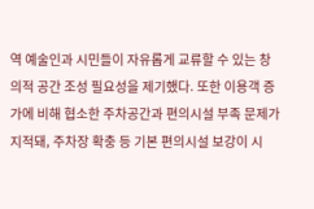역 예술인과 시민들이 자유롭게 교류할 수 있는 창의적 공간 조성 필요성을 제기했다. 또한 이용객 증가에 비해 협소한 주차공간과 편의시설 부족 문제가 지적돼, 주차장 확충 등 기본 편의시설 보강이 시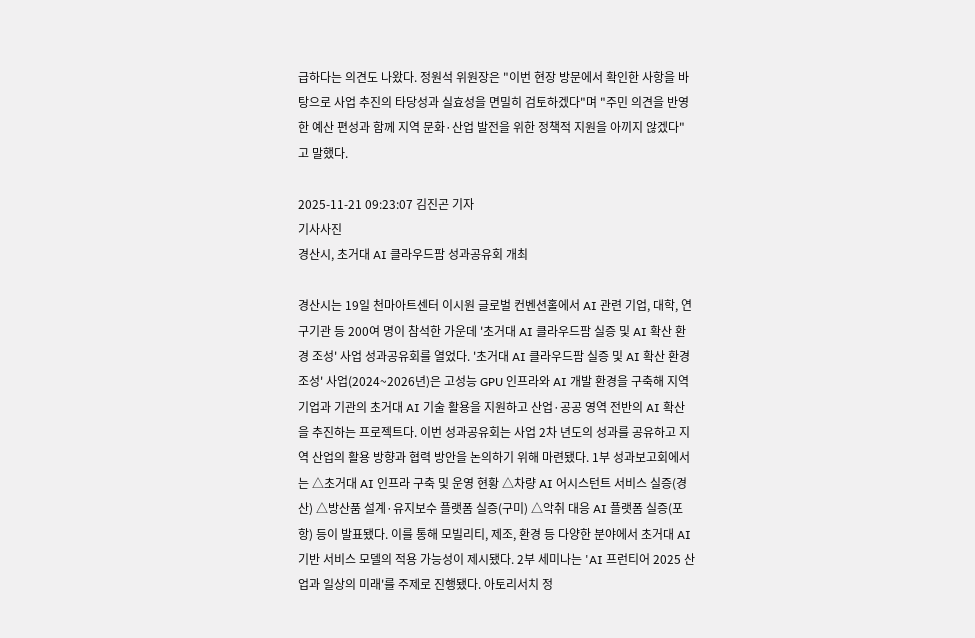급하다는 의견도 나왔다. 정원석 위원장은 "이번 현장 방문에서 확인한 사항을 바탕으로 사업 추진의 타당성과 실효성을 면밀히 검토하겠다"며 "주민 의견을 반영한 예산 편성과 함께 지역 문화·산업 발전을 위한 정책적 지원을 아끼지 않겠다"고 말했다.

2025-11-21 09:23:07 김진곤 기자
기사사진
경산시, 초거대 AI 클라우드팜 성과공유회 개최

경산시는 19일 천마아트센터 이시원 글로벌 컨벤션홀에서 AI 관련 기업, 대학, 연구기관 등 200여 명이 참석한 가운데 '초거대 AI 클라우드팜 실증 및 AI 확산 환경 조성' 사업 성과공유회를 열었다. '초거대 AI 클라우드팜 실증 및 AI 확산 환경 조성' 사업(2024~2026년)은 고성능 GPU 인프라와 AI 개발 환경을 구축해 지역 기업과 기관의 초거대 AI 기술 활용을 지원하고 산업·공공 영역 전반의 AI 확산을 추진하는 프로젝트다. 이번 성과공유회는 사업 2차 년도의 성과를 공유하고 지역 산업의 활용 방향과 협력 방안을 논의하기 위해 마련됐다. 1부 성과보고회에서는 △초거대 AI 인프라 구축 및 운영 현황 △차량 AI 어시스턴트 서비스 실증(경산) △방산품 설계·유지보수 플랫폼 실증(구미) △악취 대응 AI 플랫폼 실증(포항) 등이 발표됐다. 이를 통해 모빌리티, 제조, 환경 등 다양한 분야에서 초거대 AI 기반 서비스 모델의 적용 가능성이 제시됐다. 2부 세미나는 'AI 프런티어 2025 산업과 일상의 미래'를 주제로 진행됐다. 아토리서치 정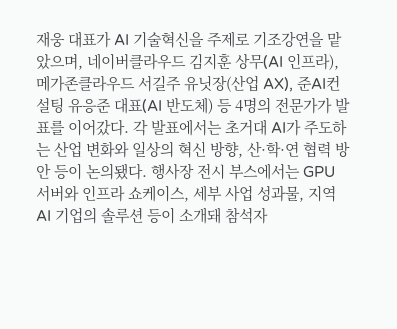재웅 대표가 AI 기술혁신을 주제로 기조강연을 맡았으며, 네이버클라우드 김지훈 상무(AI 인프라), 메가존클라우드 서길주 유닛장(산업 AX), 준AI컨설팅 유응준 대표(AI 반도체) 등 4명의 전문가가 발표를 이어갔다. 각 발표에서는 초거대 AI가 주도하는 산업 변화와 일상의 혁신 방향, 산·학·연 협력 방안 등이 논의됐다. 행사장 전시 부스에서는 GPU 서버와 인프라 쇼케이스, 세부 사업 성과물, 지역 AI 기업의 솔루션 등이 소개돼 참석자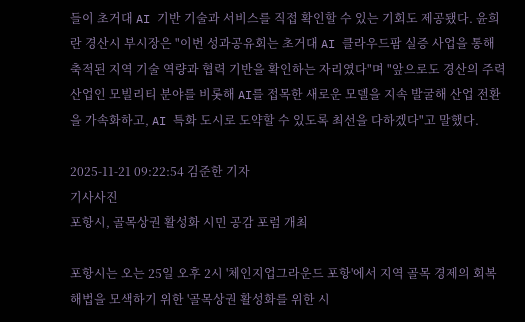들이 초거대 AI 기반 기술과 서비스를 직접 확인할 수 있는 기회도 제공됐다. 윤희란 경산시 부시장은 "이번 성과공유회는 초거대 AI 클라우드팜 실증 사업을 통해 축적된 지역 기술 역량과 협력 기반을 확인하는 자리였다"며 "앞으로도 경산의 주력산업인 모빌리티 분야를 비롯해 AI를 접목한 새로운 모델을 지속 발굴해 산업 전환을 가속화하고, AI 특화 도시로 도약할 수 있도록 최선을 다하겠다"고 말했다.

2025-11-21 09:22:54 김준한 기자
기사사진
포항시, 골목상권 활성화 시민 공감 포럼 개최

포항시는 오는 25일 오후 2시 '체인지업그라운드 포항'에서 지역 골목 경제의 회복 해법을 모색하기 위한 '골목상권 활성화를 위한 시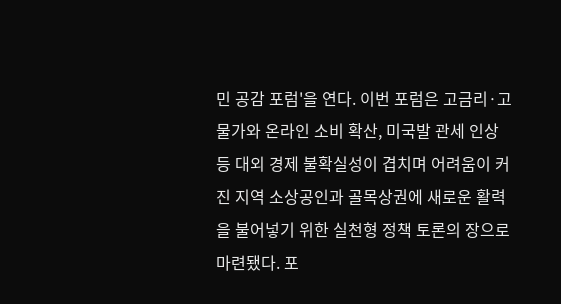민 공감 포럼'을 연다. 이번 포럼은 고금리·고물가와 온라인 소비 확산, 미국발 관세 인상 등 대외 경제 불확실성이 겹치며 어려움이 커진 지역 소상공인과 골목상권에 새로운 활력을 불어넣기 위한 실천형 정책 토론의 장으로 마련됐다. 포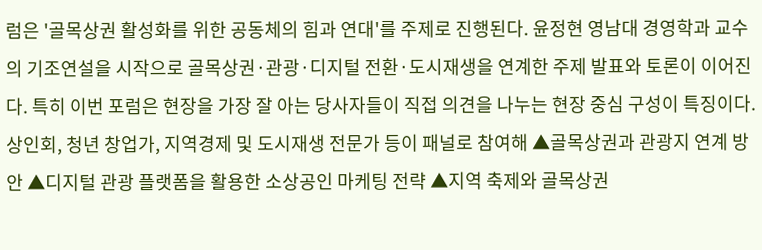럼은 '골목상권 활성화를 위한 공동체의 힘과 연대'를 주제로 진행된다. 윤정현 영남대 경영학과 교수의 기조연설을 시작으로 골목상권·관광·디지털 전환·도시재생을 연계한 주제 발표와 토론이 이어진다. 특히 이번 포럼은 현장을 가장 잘 아는 당사자들이 직접 의견을 나누는 현장 중심 구성이 특징이다. 상인회, 청년 창업가, 지역경제 및 도시재생 전문가 등이 패널로 참여해 ▲골목상권과 관광지 연계 방안 ▲디지털 관광 플랫폼을 활용한 소상공인 마케팅 전략 ▲지역 축제와 골목상권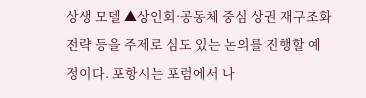상생 모델 ▲상인회·공동체 중심 상권 재구조화 전략 등을 주제로 심도 있는 논의를 진행할 예정이다. 포항시는 포럼에서 나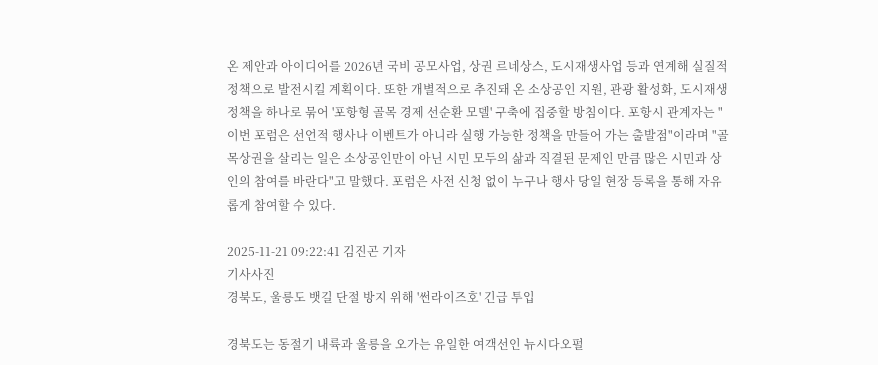온 제안과 아이디어를 2026년 국비 공모사업, 상권 르네상스, 도시재생사업 등과 연계해 실질적 정책으로 발전시킬 계획이다. 또한 개별적으로 추진돼 온 소상공인 지원, 관광 활성화, 도시재생 정책을 하나로 묶어 '포항형 골목 경제 선순환 모델' 구축에 집중할 방침이다. 포항시 관계자는 "이번 포럼은 선언적 행사나 이벤트가 아니라 실행 가능한 정책을 만들어 가는 출발점"이라며 "골목상권을 살리는 일은 소상공인만이 아닌 시민 모두의 삶과 직결된 문제인 만큼 많은 시민과 상인의 참여를 바란다"고 말했다. 포럼은 사전 신청 없이 누구나 행사 당일 현장 등록을 통해 자유롭게 참여할 수 있다.

2025-11-21 09:22:41 김진곤 기자
기사사진
경북도, 울릉도 뱃길 단절 방지 위해 '썬라이즈호' 긴급 투입

경북도는 동절기 내륙과 울릉을 오가는 유일한 여객선인 뉴시다오펄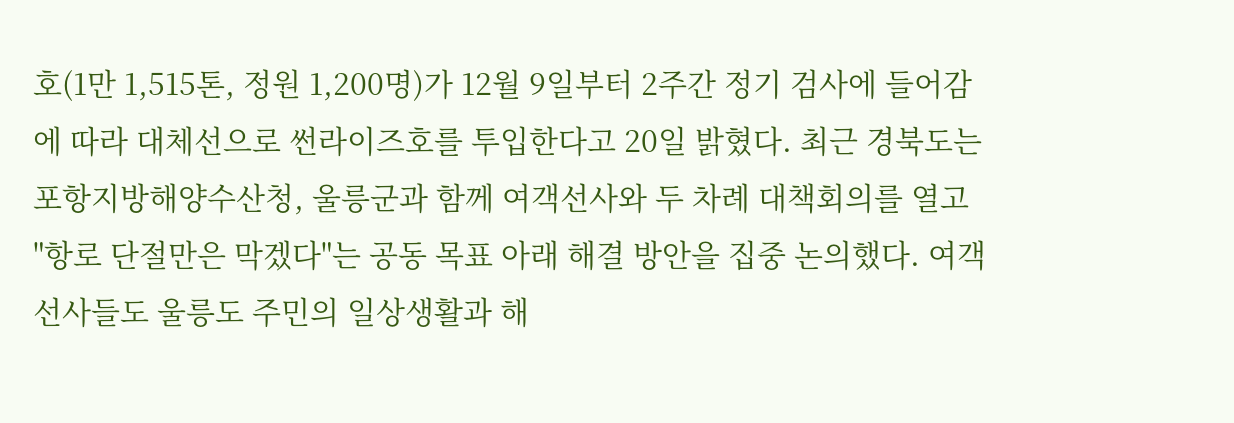호(1만 1,515톤, 정원 1,200명)가 12월 9일부터 2주간 정기 검사에 들어감에 따라 대체선으로 썬라이즈호를 투입한다고 20일 밝혔다. 최근 경북도는 포항지방해양수산청, 울릉군과 함께 여객선사와 두 차례 대책회의를 열고 "항로 단절만은 막겠다"는 공동 목표 아래 해결 방안을 집중 논의했다. 여객선사들도 울릉도 주민의 일상생활과 해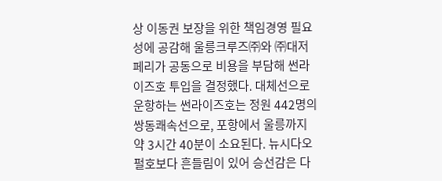상 이동권 보장을 위한 책임경영 필요성에 공감해 울릉크루즈㈜와 ㈜대저페리가 공동으로 비용을 부담해 썬라이즈호 투입을 결정했다. 대체선으로 운항하는 썬라이즈호는 정원 442명의 쌍동쾌속선으로, 포항에서 울릉까지 약 3시간 40분이 소요된다. 뉴시다오펄호보다 흔들림이 있어 승선감은 다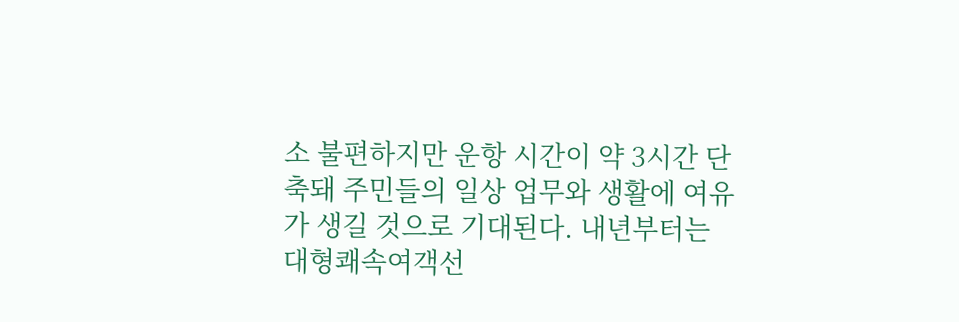소 불편하지만 운항 시간이 약 3시간 단축돼 주민들의 일상 업무와 생활에 여유가 생길 것으로 기대된다. 내년부터는 대형쾌속여객선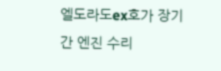엘도라도ex호가 장기간 엔진 수리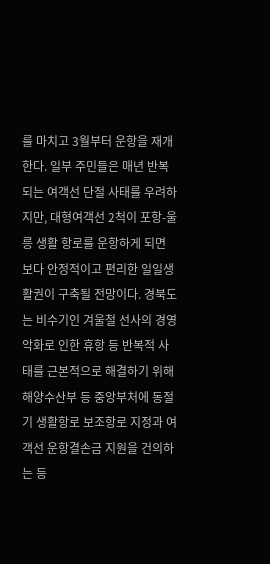를 마치고 3월부터 운항을 재개한다. 일부 주민들은 매년 반복되는 여객선 단절 사태를 우려하지만, 대형여객선 2척이 포항-울릉 생활 항로를 운항하게 되면 보다 안정적이고 편리한 일일생활권이 구축될 전망이다. 경북도는 비수기인 겨울철 선사의 경영악화로 인한 휴항 등 반복적 사태를 근본적으로 해결하기 위해 해양수산부 등 중앙부처에 동절기 생활항로 보조항로 지정과 여객선 운항결손금 지원을 건의하는 등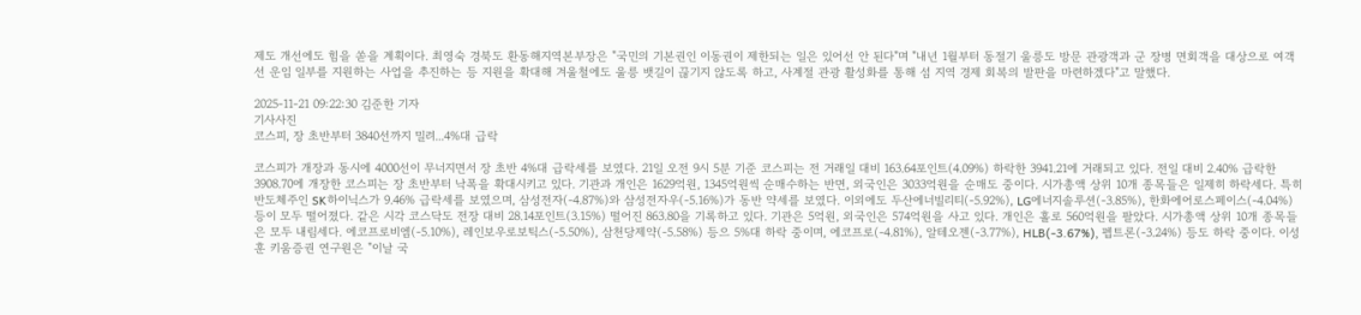제도 개선에도 힘을 쏟을 계획이다. 최영숙 경북도 환동해지역본부장은 "국민의 기본권인 이동권이 제한되는 일은 있어선 안 된다"며 "내년 1월부터 동절기 울릉도 방문 관광객과 군 장병 면회객을 대상으로 여객선 운임 일부를 지원하는 사업을 추진하는 등 지원을 확대해 겨울철에도 울릉 뱃길이 끊기지 않도록 하고, 사계절 관광 활성화를 통해 섬 지역 경제 회복의 발판을 마련하겠다"고 말했다.

2025-11-21 09:22:30 김준한 기자
기사사진
코스피, 장 초반부터 3840선까지 밀려...4%대 급락

코스피가 개장과 동시에 4000선이 무너지면서 장 초반 4%대 급락세를 보였다. 21일 오전 9시 5분 기준 코스피는 전 거래일 대비 163.64포인트(4.09%) 하락한 3941.21에 거래되고 있다. 전일 대비 2.40% 급락한 3908.70에 개장한 코스피는 장 초반부터 낙폭을 확대시키고 있다. 기관과 개인은 1629억원, 1345억원씩 순매수하는 반면, 외국인은 3033억원을 순매도 중이다. 시가총액 상위 10개 종목들은 일제히 하락세다. 특히 반도체주인 SK하이닉스가 9.46% 급락세를 보였으며, 삼성전자(-4.87%)와 삼성전자우(-5.16%)가 동반 약세를 보였다. 이외에도 두산에너빌리티(-5.92%), LG에너지솔루션(-3.85%), 한화에어로스페이스(-4.04%) 등이 모두 떨어졌다. 같은 시각 코스닥도 전장 대비 28.14포인트(3.15%) 떨어진 863.80을 기록하고 있다. 기관은 5억원, 외국인은 574억원을 사고 있다. 개인은 홀로 560억원을 팔았다. 시가총액 상위 10개 종목들은 모두 내림세다. 에코프로비엠(-5.10%), 레인보우로보틱스(-5.50%), 삼천당제약(-5.58%) 등으 5%대 하락 중이며, 에코프로(-4.81%), 알테오젠(-3.77%), HLB(-3.67%), 펩트론(-3.24%) 등도 하락 중이다. 이성훈 키움증권 연구원은 "이날 국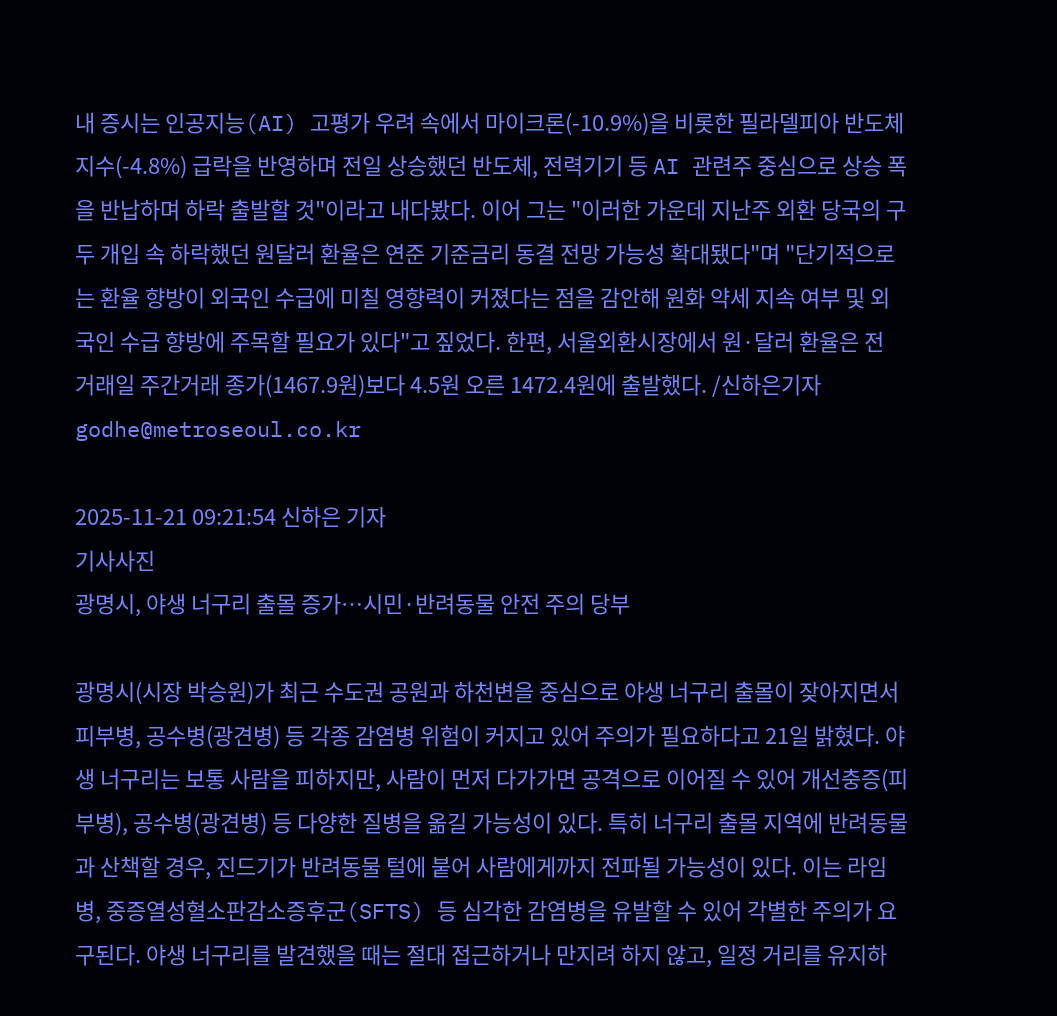내 증시는 인공지능(AI) 고평가 우려 속에서 마이크론(-10.9%)을 비롯한 필라델피아 반도체지수(-4.8%) 급락을 반영하며 전일 상승했던 반도체, 전력기기 등 AI 관련주 중심으로 상승 폭을 반납하며 하락 출발할 것"이라고 내다봤다. 이어 그는 "이러한 가운데 지난주 외환 당국의 구두 개입 속 하락했던 원달러 환율은 연준 기준금리 동결 전망 가능성 확대됐다"며 "단기적으로는 환율 향방이 외국인 수급에 미칠 영향력이 커졌다는 점을 감안해 원화 약세 지속 여부 및 외국인 수급 향방에 주목할 필요가 있다"고 짚었다. 한편, 서울외환시장에서 원·달러 환율은 전 거래일 주간거래 종가(1467.9원)보다 4.5원 오른 1472.4원에 출발했다. /신하은기자 godhe@metroseoul.co.kr

2025-11-21 09:21:54 신하은 기자
기사사진
광명시, 야생 너구리 출몰 증가…시민·반려동물 안전 주의 당부

광명시(시장 박승원)가 최근 수도권 공원과 하천변을 중심으로 야생 너구리 출몰이 잦아지면서 피부병, 공수병(광견병) 등 각종 감염병 위험이 커지고 있어 주의가 필요하다고 21일 밝혔다. 야생 너구리는 보통 사람을 피하지만, 사람이 먼저 다가가면 공격으로 이어질 수 있어 개선충증(피부병), 공수병(광견병) 등 다양한 질병을 옮길 가능성이 있다. 특히 너구리 출몰 지역에 반려동물과 산책할 경우, 진드기가 반려동물 털에 붙어 사람에게까지 전파될 가능성이 있다. 이는 라임병, 중증열성혈소판감소증후군(SFTS) 등 심각한 감염병을 유발할 수 있어 각별한 주의가 요구된다. 야생 너구리를 발견했을 때는 절대 접근하거나 만지려 하지 않고, 일정 거리를 유지하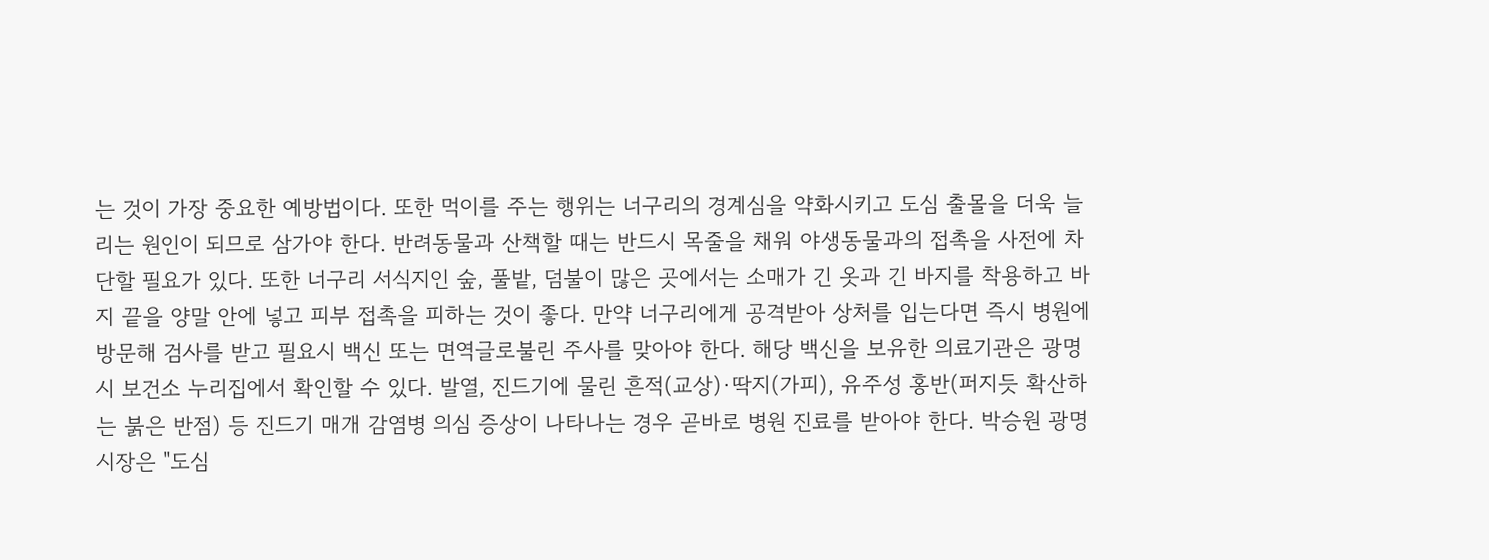는 것이 가장 중요한 예방법이다. 또한 먹이를 주는 행위는 너구리의 경계심을 약화시키고 도심 출몰을 더욱 늘리는 원인이 되므로 삼가야 한다. 반려동물과 산책할 때는 반드시 목줄을 채워 야생동물과의 접촉을 사전에 차단할 필요가 있다. 또한 너구리 서식지인 숲, 풀밭, 덤불이 많은 곳에서는 소매가 긴 옷과 긴 바지를 착용하고 바지 끝을 양말 안에 넣고 피부 접촉을 피하는 것이 좋다. 만약 너구리에게 공격받아 상처를 입는다면 즉시 병원에 방문해 검사를 받고 필요시 백신 또는 면역글로불린 주사를 맞아야 한다. 해당 백신을 보유한 의료기관은 광명시 보건소 누리집에서 확인할 수 있다. 발열, 진드기에 물린 흔적(교상)·딱지(가피), 유주성 홍반(퍼지듯 확산하는 붉은 반점) 등 진드기 매개 감염병 의심 증상이 나타나는 경우 곧바로 병원 진료를 받아야 한다. 박승원 광명시장은 "도심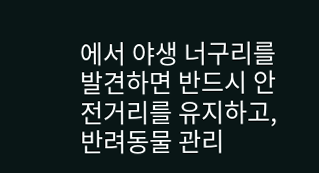에서 야생 너구리를 발견하면 반드시 안전거리를 유지하고, 반려동물 관리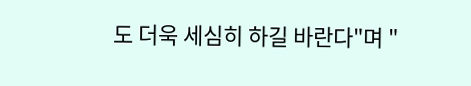도 더욱 세심히 하길 바란다"며 "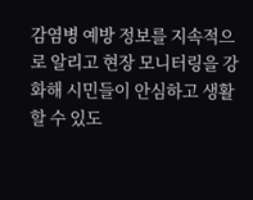감염병 예방 정보를 지속적으로 알리고 현장 모니터링을 강화해 시민들이 안심하고 생활할 수 있도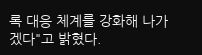록 대응 체계를 강화해 나가겠다"고 밝혔다.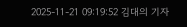2025-11-21 09:19:52 김대의 기자